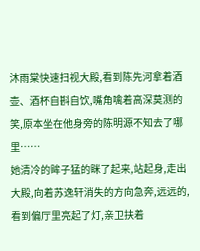沐雨棠快速扫视大殿,看到陈先河拿着酒壶、酒杯自斟自饮,嘴角噙着高深莫测的笑,原本坐在他身旁的陈明源不知去了哪里……
她清冷的眸子猛的眯了起来,站起身,走出大殿,向着苏逸轩消失的方向急奔,远远的,看到偏厅里亮起了灯,亲卫扶着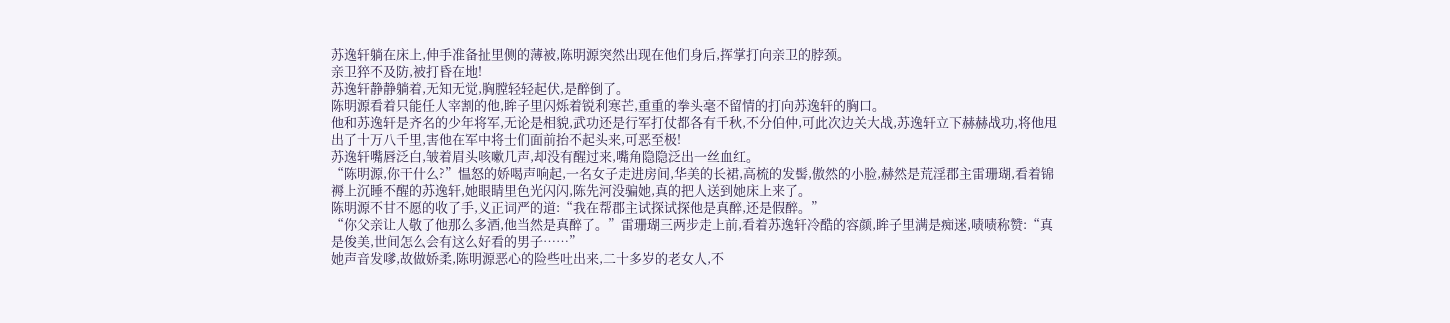苏逸轩躺在床上,伸手准备扯里侧的薄被,陈明源突然出现在他们身后,挥掌打向亲卫的脖颈。
亲卫猝不及防,被打昏在地!
苏逸轩静静躺着,无知无觉,胸膛轻轻起伏,是醉倒了。
陈明源看着只能任人宰割的他,眸子里闪烁着锐利寒芒,重重的拳头毫不留情的打向苏逸轩的胸口。
他和苏逸轩是齐名的少年将军,无论是相貌,武功还是行军打仗都各有千秋,不分伯仲,可此次边关大战,苏逸轩立下赫赫战功,将他甩出了十万八千里,害他在军中将士们面前抬不起头来,可恶至极!
苏逸轩嘴唇泛白,皱着眉头咳嗽几声,却没有醒过来,嘴角隐隐泛出一丝血红。
“陈明源,你干什么?”愠怒的娇喝声响起,一名女子走进房间,华美的长裙,高梳的发髻,傲然的小脸,赫然是荒淫郡主雷珊瑚,看着锦褥上沉睡不醒的苏逸轩,她眼睛里色光闪闪,陈先河没骗她,真的把人送到她床上来了。
陈明源不甘不愿的收了手,义正词严的道:“我在帮郡主试探试探他是真醉,还是假醉。”
“你父亲让人敬了他那么多酒,他当然是真醉了。”雷珊瑚三两步走上前,看着苏逸轩冷酷的容颜,眸子里满是痴迷,啧啧称赞:“真是俊美,世间怎么会有这么好看的男子……”
她声音发嗲,故做娇柔,陈明源恶心的险些吐出来,二十多岁的老女人,不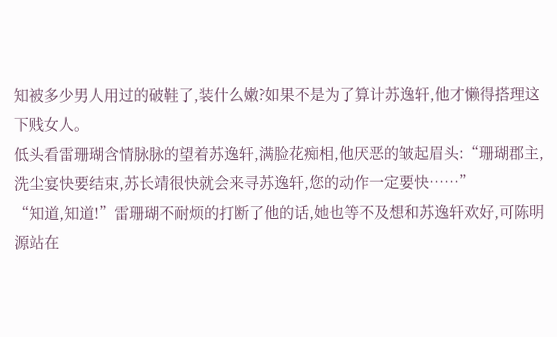知被多少男人用过的破鞋了,装什么嫩?如果不是为了算计苏逸轩,他才懒得搭理这下贱女人。
低头看雷珊瑚含情脉脉的望着苏逸轩,满脸花痴相,他厌恶的皱起眉头:“珊瑚郡主,洗尘宴快要结束,苏长靖很快就会来寻苏逸轩,您的动作一定要快……”
“知道,知道!”雷珊瑚不耐烦的打断了他的话,她也等不及想和苏逸轩欢好,可陈明源站在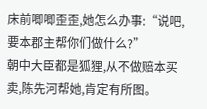床前唧唧歪歪,她怎么办事:“说吧,要本郡主帮你们做什么?”
朝中大臣都是狐狸,从不做赔本买卖,陈先河帮她,肯定有所图。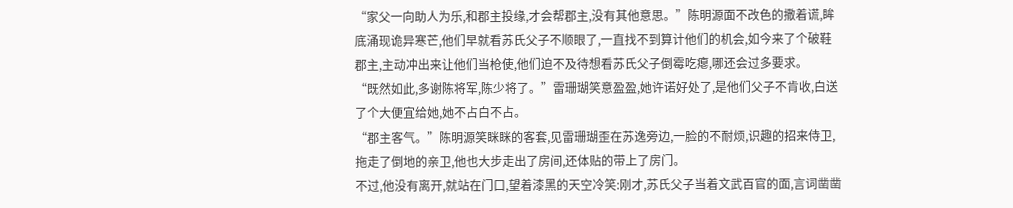“家父一向助人为乐,和郡主投缘,才会帮郡主,没有其他意思。”陈明源面不改色的撒着谎,眸底涌现诡异寒芒,他们早就看苏氏父子不顺眼了,一直找不到算计他们的机会,如今来了个破鞋郡主,主动冲出来让他们当枪使,他们迫不及待想看苏氏父子倒霉吃瘪,哪还会过多要求。
“既然如此,多谢陈将军,陈少将了。”雷珊瑚笑意盈盈,她许诺好处了,是他们父子不肯收,白送了个大便宜给她,她不占白不占。
“郡主客气。”陈明源笑眯眯的客套,见雷珊瑚歪在苏逸旁边,一脸的不耐烦,识趣的招来侍卫,拖走了倒地的亲卫,他也大步走出了房间,还体贴的带上了房门。
不过,他没有离开,就站在门口,望着漆黑的天空冷笑:刚才,苏氏父子当着文武百官的面,言词凿凿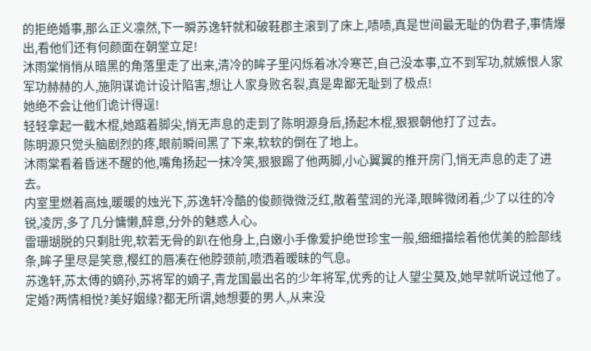的拒绝婚事,那么正义凛然,下一瞬苏逸轩就和破鞋郡主滚到了床上,啧啧,真是世间最无耻的伪君子,事情爆出,看他们还有何颜面在朝堂立足!
沐雨棠悄悄从暗黑的角落里走了出来,清冷的眸子里闪烁着冰冷寒芒,自己没本事,立不到军功,就嫉恨人家军功赫赫的人,施阴谋诡计设计陷害,想让人家身败名裂,真是卑鄙无耻到了极点!
她绝不会让他们诡计得逞!
轻轻拿起一截木棍,她踮着脚尖,悄无声息的走到了陈明源身后,扬起木棍,狠狠朝他打了过去。
陈明源只觉头脑剧烈的疼,眼前瞬间黑了下来,软软的倒在了地上。
沐雨棠看着昏迷不醒的他,嘴角扬起一抹冷笑,狠狠踢了他两脚,小心翼翼的推开房门,悄无声息的走了进去。
内室里燃着高烛,暖暖的烛光下,苏逸轩冷酷的俊颜微微泛红,散着莹润的光泽,眼眸微闭着,少了以往的冷锐,凌厉,多了几分慵懒,醉意,分外的魅惑人心。
雷珊瑚脱的只剩肚兜,软若无骨的趴在他身上,白嫩小手像爱护绝世珍宝一般,细细描绘着他优美的脸部线条,眸子里尽是笑意,樱红的唇凑在他脖颈前,喷洒着暧昧的气息。
苏逸轩,苏太傅的嫡孙,苏将军的嫡子,青龙国最出名的少年将军,优秀的让人望尘莫及,她早就听说过他了。
定婚?两情相悦?美好姻缘?都无所谓,她想要的男人,从来没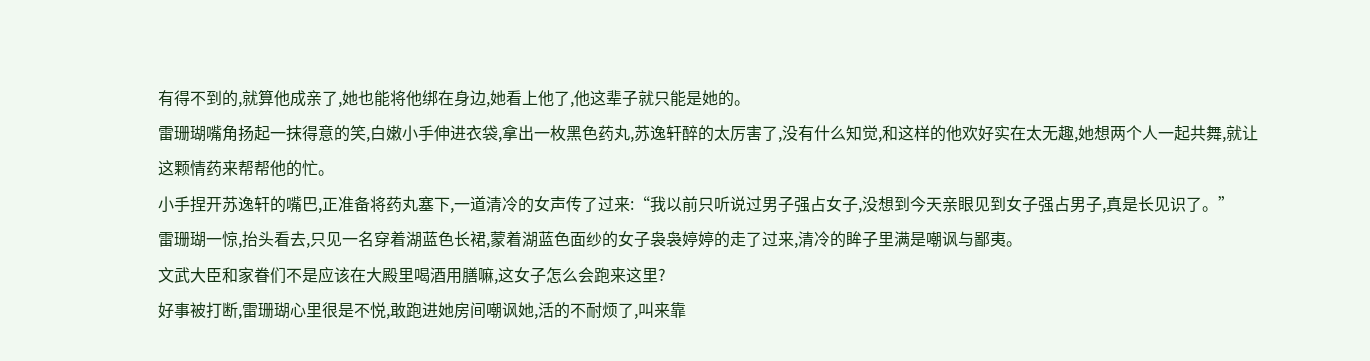有得不到的,就算他成亲了,她也能将他绑在身边,她看上他了,他这辈子就只能是她的。
雷珊瑚嘴角扬起一抹得意的笑,白嫩小手伸进衣袋,拿出一枚黑色药丸,苏逸轩醉的太厉害了,没有什么知觉,和这样的他欢好实在太无趣,她想两个人一起共舞,就让这颗情药来帮帮他的忙。
小手捏开苏逸轩的嘴巴,正准备将药丸塞下,一道清冷的女声传了过来:“我以前只听说过男子强占女子,没想到今天亲眼见到女子强占男子,真是长见识了。”
雷珊瑚一惊,抬头看去,只见一名穿着湖蓝色长裙,蒙着湖蓝色面纱的女子袅袅婷婷的走了过来,清冷的眸子里满是嘲讽与鄙夷。
文武大臣和家眷们不是应该在大殿里喝酒用膳嘛,这女子怎么会跑来这里?
好事被打断,雷珊瑚心里很是不悦,敢跑进她房间嘲讽她,活的不耐烦了,叫来靠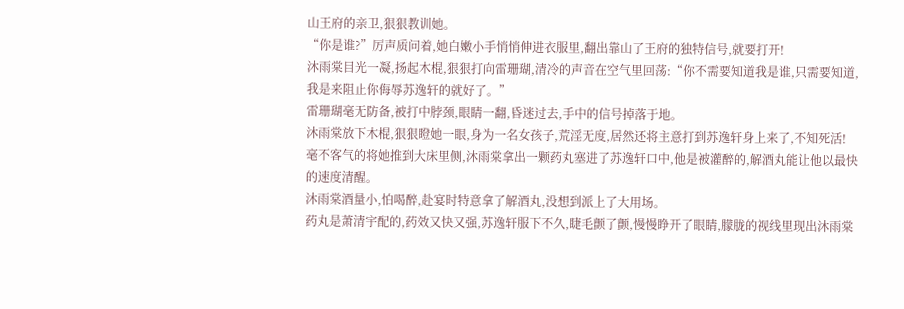山王府的亲卫,狠狠教训她。
“你是谁?”厉声质问着,她白嫩小手悄悄伸进衣服里,翻出靠山了王府的独特信号,就要打开!
沐雨棠目光一凝,扬起木棍,狠狠打向雷珊瑚,清冷的声音在空气里回荡:“你不需要知道我是谁,只需要知道,我是来阻止你侮辱苏逸轩的就好了。”
雷珊瑚毫无防备,被打中脖颈,眼睛一翻,昏迷过去,手中的信号掉落于地。
沐雨棠放下木棍,狠狠瞪她一眼,身为一名女孩子,荒淫无度,居然还将主意打到苏逸轩身上来了,不知死活!
毫不客气的将她推到大床里侧,沐雨棠拿出一颗药丸塞进了苏逸轩口中,他是被灌醉的,解酒丸能让他以最快的速度清醒。
沐雨棠酒量小,怕喝醉,赴宴时特意拿了解酒丸,没想到派上了大用场。
药丸是萧清宇配的,药效又快又强,苏逸轩服下不久,睫毛颤了颤,慢慢睁开了眼睛,朦胧的视线里现出沐雨棠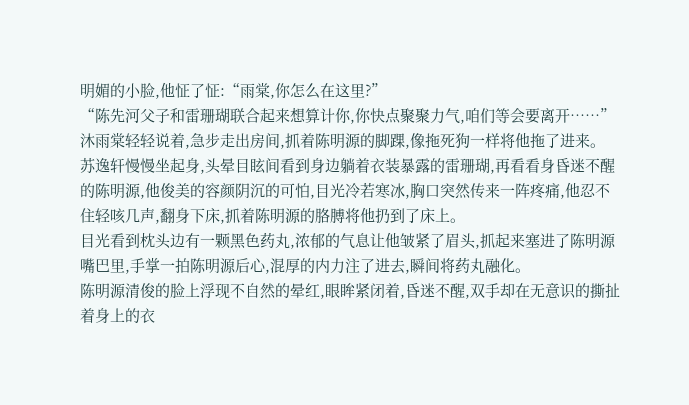明媚的小脸,他怔了怔:“雨棠,你怎么在这里?”
“陈先河父子和雷珊瑚联合起来想算计你,你快点聚聚力气,咱们等会要离开……”沐雨棠轻轻说着,急步走出房间,抓着陈明源的脚踝,像拖死狗一样将他拖了进来。
苏逸轩慢慢坐起身,头晕目眩间看到身边躺着衣装暴露的雷珊瑚,再看看身昏迷不醒的陈明源,他俊美的容颜阴沉的可怕,目光冷若寒冰,胸口突然传来一阵疼痛,他忍不住轻咳几声,翻身下床,抓着陈明源的胳膊将他扔到了床上。
目光看到枕头边有一颗黑色药丸,浓郁的气息让他皱紧了眉头,抓起来塞进了陈明源嘴巴里,手掌一拍陈明源后心,混厚的内力注了进去,瞬间将药丸融化。
陈明源清俊的脸上浮现不自然的晕红,眼眸紧闭着,昏迷不醒,双手却在无意识的撕扯着身上的衣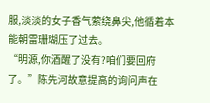服,淡淡的女子香气萦绕鼻尖,他循着本能朝雷珊瑚压了过去。
“明源,你酒醒了没有?咱们要回府了。”陈先河故意提高的询问声在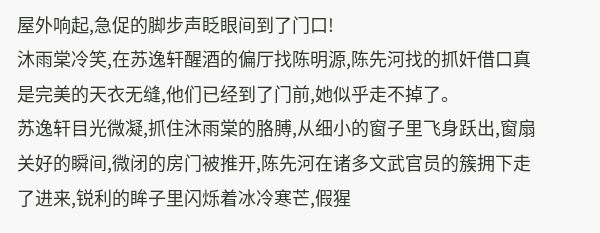屋外响起,急促的脚步声眨眼间到了门口!
沐雨棠冷笑,在苏逸轩醒酒的偏厅找陈明源,陈先河找的抓奸借口真是完美的天衣无缝,他们已经到了门前,她似乎走不掉了。
苏逸轩目光微凝,抓住沐雨棠的胳膊,从细小的窗子里飞身跃出,窗扇关好的瞬间,微闭的房门被推开,陈先河在诸多文武官员的簇拥下走了进来,锐利的眸子里闪烁着冰冷寒芒,假猩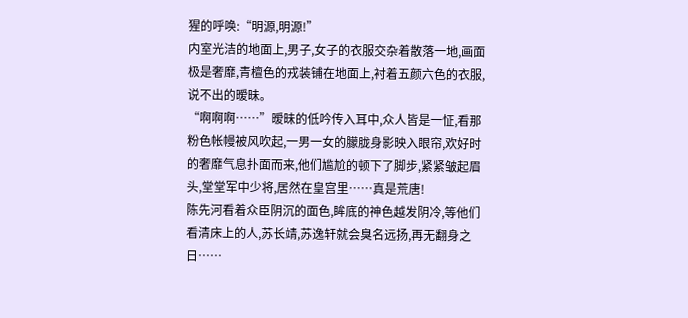猩的呼唤:“明源,明源!”
内室光洁的地面上,男子,女子的衣服交杂着散落一地,画面极是奢靡,青檀色的戎装铺在地面上,衬着五颜六色的衣服,说不出的暧昧。
“啊啊啊……”暧昧的低吟传入耳中,众人皆是一怔,看那粉色帐幔被风吹起,一男一女的朦胧身影映入眼帘,欢好时的奢靡气息扑面而来,他们尴尬的顿下了脚步,紧紧皱起眉头,堂堂军中少将,居然在皇宫里……真是荒唐!
陈先河看着众臣阴沉的面色,眸底的神色越发阴冷,等他们看清床上的人,苏长靖,苏逸轩就会臭名远扬,再无翻身之日……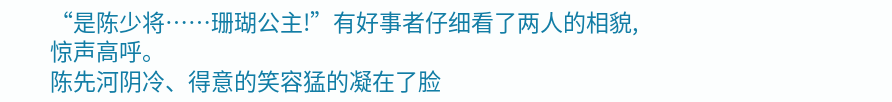“是陈少将……珊瑚公主!”有好事者仔细看了两人的相貌,惊声高呼。
陈先河阴冷、得意的笑容猛的凝在了脸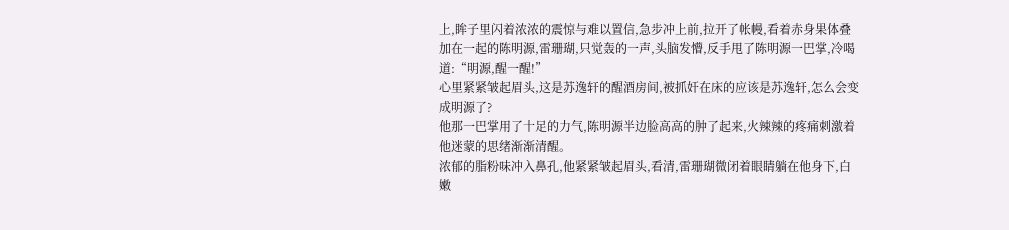上,眸子里闪着浓浓的震惊与难以置信,急步冲上前,拉开了帐幔,看着赤身果体叠加在一起的陈明源,雷珊瑚,只觉轰的一声,头脑发懵,反手甩了陈明源一巴掌,冷喝道:“明源,醒一醒!”
心里紧紧皱起眉头,这是苏逸轩的醒酒房间,被抓奸在床的应该是苏逸轩,怎么会变成明源了?
他那一巴掌用了十足的力气,陈明源半边脸高高的肿了起来,火辣辣的疼痛刺激着他迷蒙的思绪渐渐清醒。
浓郁的脂粉味冲入鼻孔,他紧紧皱起眉头,看清,雷珊瑚微闭着眼睛躺在他身下,白嫩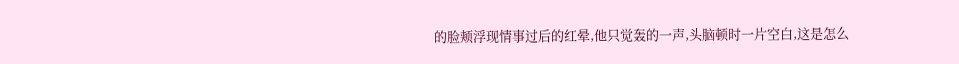的脸颊浮现情事过后的红晕,他只觉轰的一声,头脑顿时一片空白,这是怎么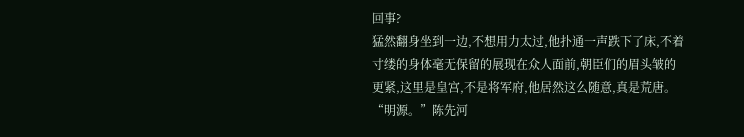回事?
猛然翻身坐到一边,不想用力太过,他扑通一声跌下了床,不着寸缕的身体毫无保留的展现在众人面前,朝臣们的眉头皱的更紧,这里是皇宫,不是将军府,他居然这么随意,真是荒唐。
“明源。”陈先河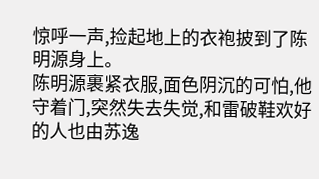惊呼一声,捡起地上的衣袍披到了陈明源身上。
陈明源裹紧衣服,面色阴沉的可怕,他守着门,突然失去失觉,和雷破鞋欢好的人也由苏逸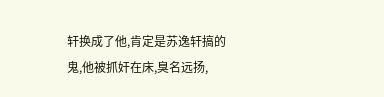轩换成了他,肯定是苏逸轩搞的鬼,他被抓奸在床,臭名远扬,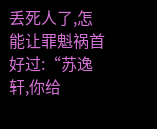丢死人了,怎能让罪魁祸首好过:“苏逸轩,你给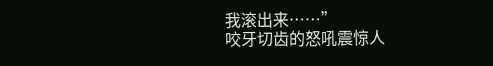我滚出来……”
咬牙切齿的怒吼震惊人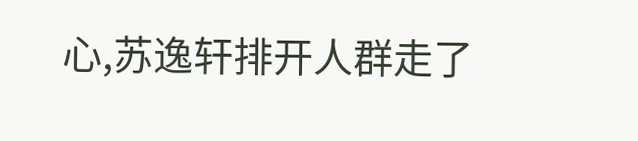心,苏逸轩排开人群走了